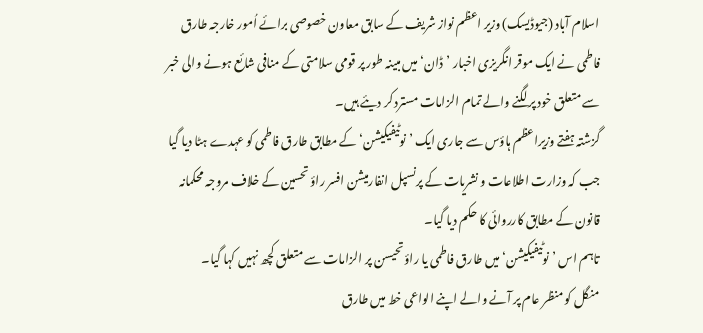اسلام آباد (جیوڈیسک) وزیر اعظم نواز شریف کے سابق معاون خصوصی برائے اُمور خارجہ طارق فاطمی نے ایک موقر انگریزی اخبار ’ڈان‘ میں مبینہ طور پر قومی سلامتی کے منافی شائع ہونے والی خبر سے متعلق خود پر لگنے والے تمام الزامات مسترد کر دیئے ہیں۔
گزشتہ ہفتے وزیراعظم ہاؤس سے جاری ایک ’نوٹیفیکیشن‘ کے مطابق طارق فاطمی کو عہدے ہٹا دیا گیا جب کہ وزارت اطلاعات و نشریات کے پرنسپل انفارمیشن افسر راؤ تحسین کے خلاف مروجہ محکمانہ قانون کے مطابق کارروائی کا حکم دیا گیا۔
تاہم اس ’نوٹیفیکیشن‘ میں طارق فاطمی یا راؤ تحیسن پر الزامات سے متعلق کچھ نہیں کہا گیا۔
منگل کو منظر عام پر آنے والے اپنے الواعی خط میں طارق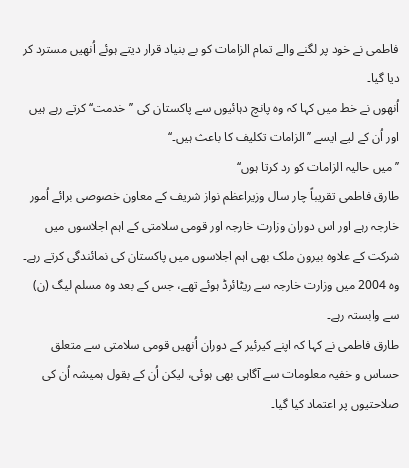فاطمی نے خود پر لگنے والے تمام الزامات کو بے بنیاد قرار دیتے ہوئے اُنھیں مسترد کر دیا گیا۔
اُنھوں نے خط میں کہا کہ وہ پانچ دہائیوں سے پاکستان کی ’’خدمت‘‘ کرتے رہے ہیں اور اُن کے لیے ایسے ’’الزامات تکلیف کا باعث ہیں۔‘‘
’’میں حالیہ الزامات کو رد کرتا ہوں‘‘
طارق فاطمی تقریباً چار سال وزیراعظم نواز شریف کے معاون خصوصی برائے اُمور خارجہ رہے اور اس دوران وزارت خارجہ اور قومی سلامتی کے اہم اجلاسوں میں شرکت کے علاوہ بیرون ملک بھی اہم اجلاسوں میں پاکستان کی نمائندگی کرتے رہے۔
وہ 2004 میں وزارت خارجہ سے ریٹائرڈ ہوئے تھے، جس کے بعد وہ مسلم لیگ (ن) سے وابستہ رہے۔
طارق فاطمی نے کہا کہ اپنے کیرئیر کے دوران اُنھیں قومی سلامتی سے متعلق حساس و خفیہ معلومات سے آگاہی بھی ہوئی، لیکن اُن کے بقول ہمیشہ اُن کی صلاحتیوں پر اعتماد کیا گیا۔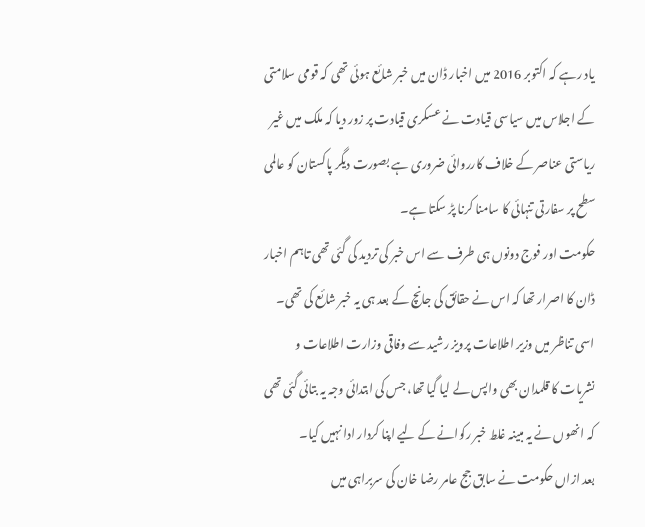یاد رہے کہ اکتوبر 2016 میں اخبار ڈان میں خبر شائع ہوئی تھی کہ قومی سلامتی کے اجلاس میں سیاسی قیادت نے عسکری قیادت پر زور دیا کہ ملک میں غیر ریاستی عناصر کے خلاف کارروائی ضروری ہے بصورت دیگر پاکستان کو عالمی سطح پر سفارتی تنہائی کا سامنا کرنا پڑ سکتا ہے۔
حکومت اور فوج دونوں ہی طرف سے اس خبر کی تردید کی گئی تھی تاہم اخبار ڈان کا اصرار تھا کہ اس نے حقائق کی جانچ کے بعد ہی یہ خبر شائع کی تھی۔
اسی تناظر میں وزیر اطلاعات پرویز رشید سے وفاقی وزارت اطلاعات و نشریات کا قلمدان بھی واپس لے لیا گیا تھا، جس کی ابتدائی وجہ یہ بتائی گئی تھی کہ انھوں نے یہ مبینہ غلط خبر رکوانے کے لیے اپنا کردار ادا نہیں کیا۔
بعد ازاں حکومت نے سابق جج عامر رضا خان کی سربراہی میں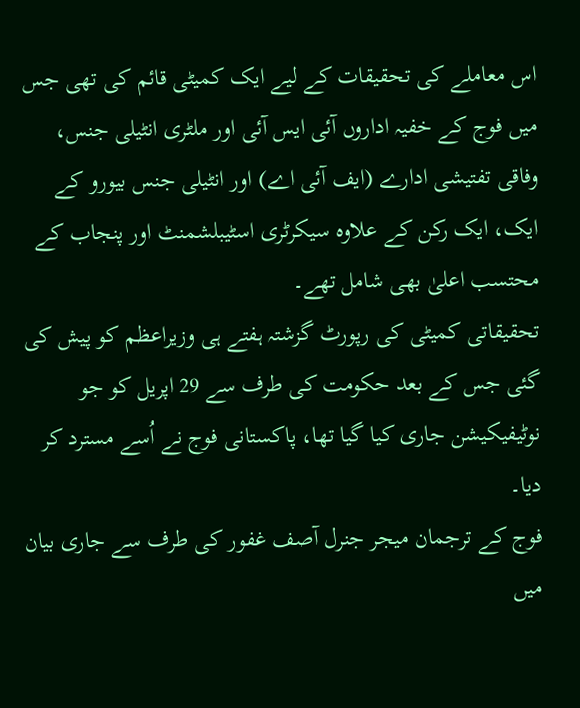اس معاملے کی تحقیقات کے لیے ایک کمیٹی قائم کی تھی جس میں فوج کے خفیہ اداروں آئی ایس آئی اور ملٹری انٹیلی جنس، وفاقی تفتیشی ادارے (ایف آئی اے) اور انٹیلی جنس بیورو کے ایک، ایک رکن کے علاوہ سیکرٹری اسٹیبلشمنٹ اور پنجاب کے محتسب اعلیٰ بھی شامل تھے۔
تحقیقاتی کمیٹی کی رپورٹ گزشتہ ہفتے ہی وزیراعظم کو پیش کی گئی جس کے بعد حکومت کی طرف سے 29 اپریل کو جو نوٹیفیکیشن جاری کیا گیا تھا، پاکستانی فوج نے اُسے مسترد کر دیا۔
فوج کے ترجمان میجر جنرل آصف غفور کی طرف سے جاری بیان میں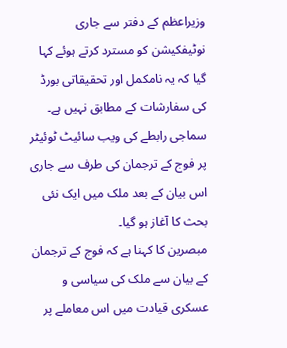وزیراعظم کے دفتر سے جاری نوٹیفکیشن کو مسترد کرتے ہوئے کہا گیا کہ یہ نامکمل اور تحقیقاتی بورڈ کی سفارشات کے مطابق نہیں ہے۔
سماجی رابطے کی ویب سائیٹ ٹوئیٹر پر فوج کے ترجمان کی طرف سے جاری اس بیان کے بعد ملک میں ایک نئی بحث کا آغاز ہو گیا۔
مبصرین کا کہنا ہے کہ فوج کے ترجمان کے بیان سے ملک کی سیاسی و عسکری قیادت میں اس معاملے پر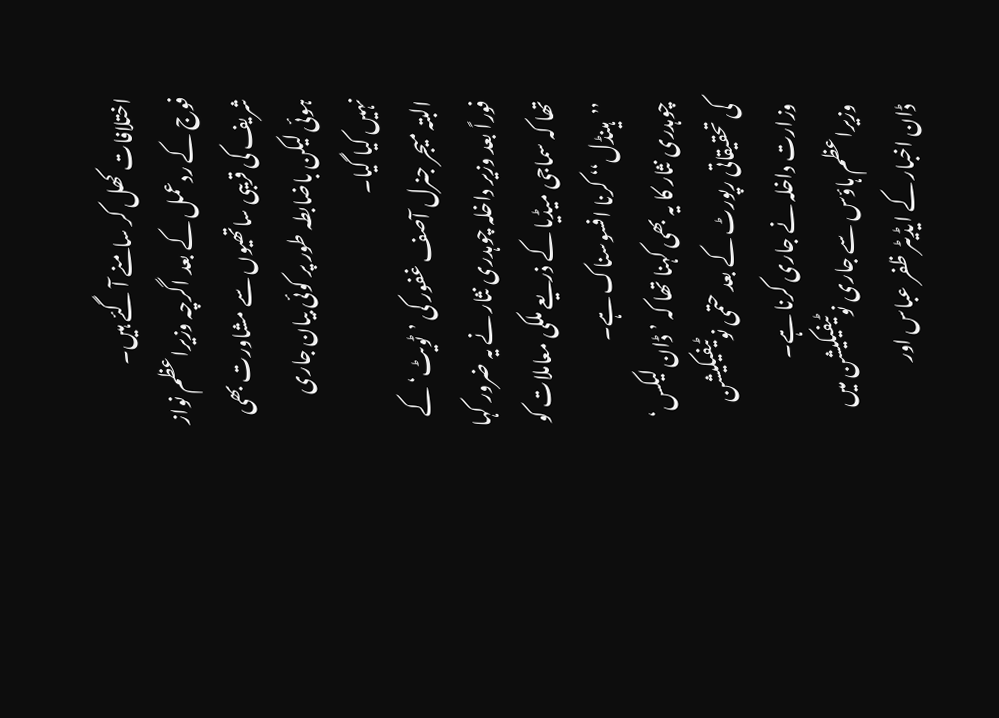اختلافات کھل کر سامنے آ گئے ہیں۔
فوج کے ردعمل کے بعد اگرچہ وزیراعظم نواز شریف کی قریبی ساتھیوں سے مشاورت بھی ہوئی لیکن باضابطہ طور پر کوئی بیان جاری نہیں کیا گیا۔
البتہ میجر جنرل آصف غفور کی ’ٹویٹ‘ کے فوراً بعد وزیر داخلہ چوہدری نثار نے یہ ضرور کہا تھا کہ سماجی میڈیا کے ذریعے ملکی معاملات کو ’’ہینڈل‘‘ کرنا افسوسناک ہے۔
چوہدری نثار کا یہ بھی کہنا تھا کہ ’ڈان لیکس‘ کی تحقیقاتی رپورٹ کے بعد حتمی نوٹیفیکیشن وزارت داخلہ نے جاری کرنا ہے۔
وزیراعظم ہاؤس سے جاری نوٹیفیکیشن میں ڈان اخبار کے ایڈیٹر ظفر عباس اور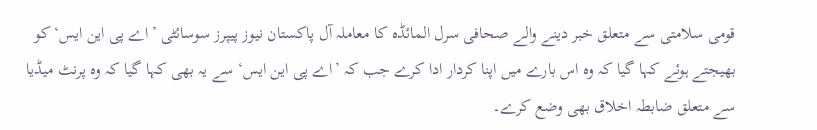قومی سلامتی سے متعلق خبر دینے والے صحافی سرل المائڈہ کا معاملہ آل پاکستان نیوز پیپرز سوسائٹی ’اے پی این ایس‘ کو بھیجتے ہوئے کہا گیا کہ وہ اس بارے میں اپنا کردار ادا کرے جب کہ ’اے پی این ایس‘ سے یہ بھی کہا گیا کہ وہ پرنٹ میڈیا سے متعلق ضابطہ اخلاق بھی وضع کرے۔